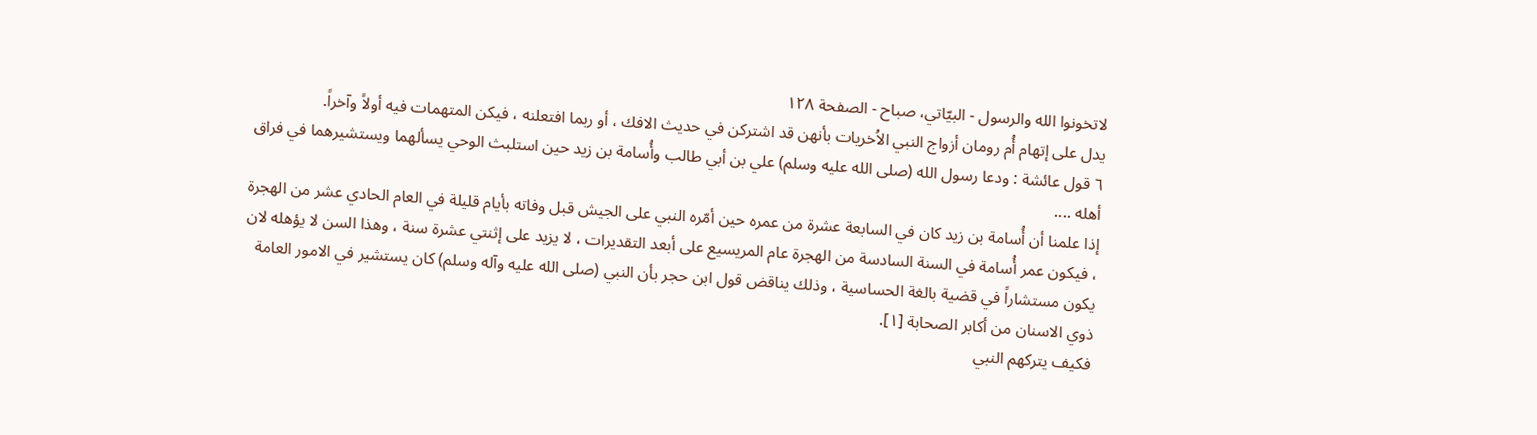لاتخونوا الله والرسول - البيّاتي، صباح - الصفحة ١٢٨
يدل على إتهام أُم رومان أزواج النبي الاُخريات بأنهن قد اشتركن في حديث الافك ، أو ربما افتعلنه ، فيكن المتهمات فيه أولاً وآخراً.
٦ قول عائشة : ودعا رسول الله (صلى الله عليه وسلم) علي بن أبي طالب وأُسامة بن زيد حين استلبث الوحي يسألهما ويستشيرهما في فراق أهله ....
إذا علمنا أن أُسامة بن زيد كان في السابعة عشرة من عمره حين أمّره النبي على الجيش قبل وفاته بأيام قليلة في العام الحادي عشر من الهجرة ، فيكون عمر أُسامة في السنة السادسة من الهجرة عام المريسيع على أبعد التقديرات ، لا يزيد على إثنتي عشرة سنة ، وهذا السن لا يؤهله لان يكون مستشاراً في قضية بالغة الحساسية ، وذلك يناقض قول ابن حجر بأن النبي (صلى الله عليه وآله وسلم) كان يستشير في الامور العامة ذوي الاسنان من أكابر الصحابة [١].
فكيف يتركهم النبي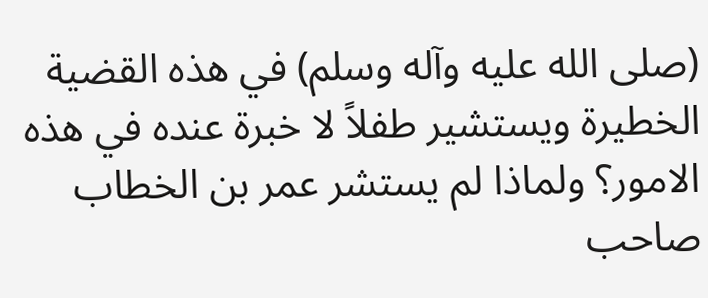(صلى الله عليه وآله وسلم) في هذه القضية الخطيرة ويستشير طفلاً لا خبرة عنده في هذه الامور؟ ولماذا لم يستشر عمر بن الخطاب صاحب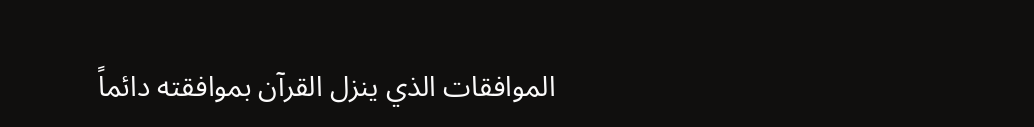الموافقات الذي ينزل القرآن بموافقته دائماً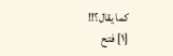كما يقال؟!!
[١] فتح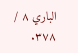الباري ٨ / ٣٧٨.